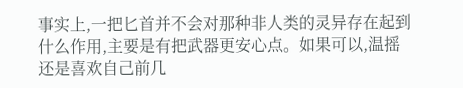事实上,一把匕首并不会对那种非人类的灵异存在起到什么作用,主要是有把武器更安心点。如果可以,温摇还是喜欢自己前几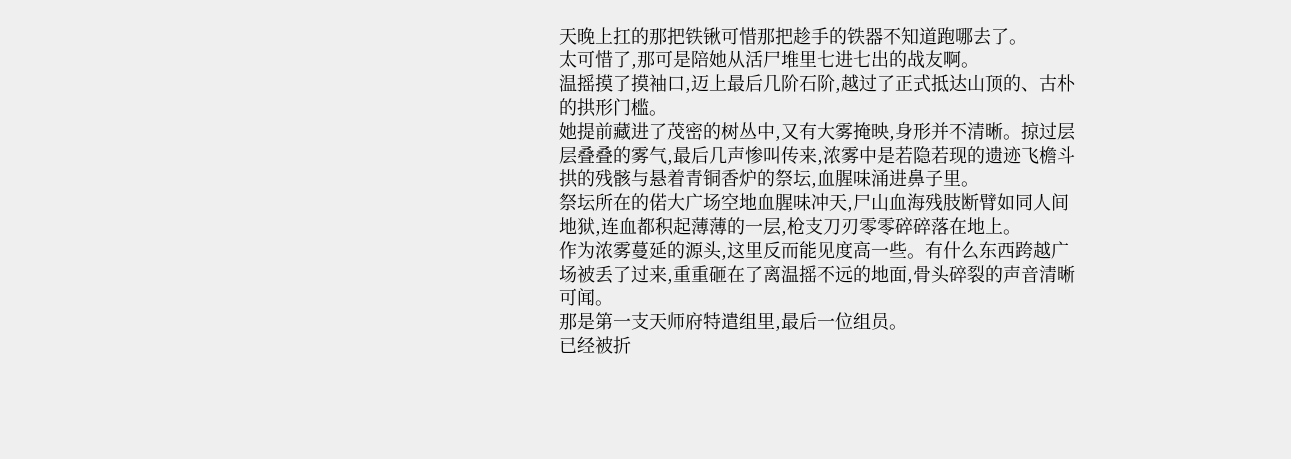天晚上扛的那把铁锹可惜那把趁手的铁器不知道跑哪去了。
太可惜了,那可是陪她从活尸堆里七进七出的战友啊。
温摇摸了摸袖口,迈上最后几阶石阶,越过了正式抵达山顶的、古朴的拱形门槛。
她提前藏进了茂密的树丛中,又有大雾掩映,身形并不清晰。掠过层层叠叠的雾气,最后几声惨叫传来,浓雾中是若隐若现的遗迹飞檐斗拱的残骸与悬着青铜香炉的祭坛,血腥味涌进鼻子里。
祭坛所在的偌大广场空地血腥味冲天,尸山血海残肢断臂如同人间地狱,连血都积起薄薄的一层,枪支刀刃零零碎碎落在地上。
作为浓雾蔓延的源头,这里反而能见度高一些。有什么东西跨越广场被丢了过来,重重砸在了离温摇不远的地面,骨头碎裂的声音清晰可闻。
那是第一支天师府特遣组里,最后一位组员。
已经被折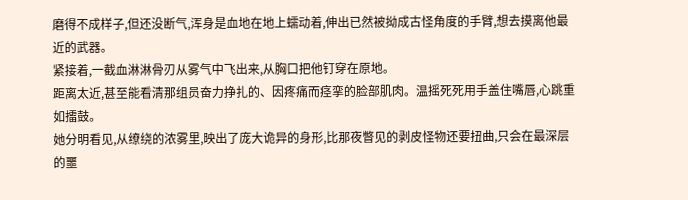磨得不成样子,但还没断气,浑身是血地在地上蠕动着,伸出已然被拗成古怪角度的手臂,想去摸离他最近的武器。
紧接着,一截血淋淋骨刃从雾气中飞出来,从胸口把他钉穿在原地。
距离太近,甚至能看清那组员奋力挣扎的、因疼痛而痉挛的脸部肌肉。温摇死死用手盖住嘴唇,心跳重如擂鼓。
她分明看见,从缭绕的浓雾里,映出了庞大诡异的身形,比那夜瞥见的剥皮怪物还要扭曲,只会在最深层的噩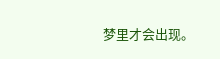梦里才会出现。